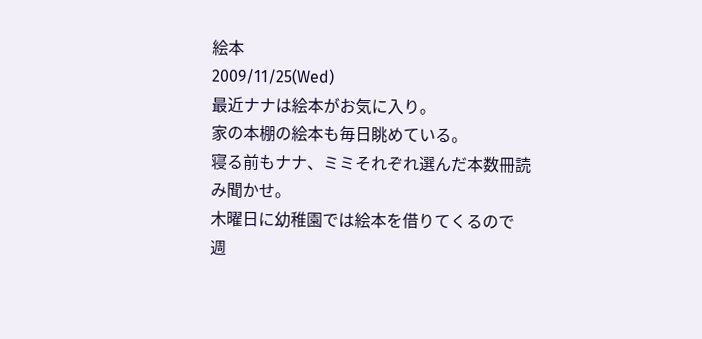絵本
2009/11/25(Wed)
最近ナナは絵本がお気に入り。
家の本棚の絵本も毎日眺めている。
寝る前もナナ、ミミそれぞれ選んだ本数冊読み聞かせ。
木曜日に幼稚園では絵本を借りてくるので
週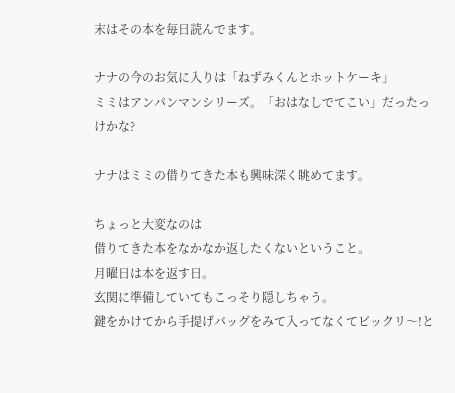末はその本を毎日読んでます。

ナナの今のお気に入りは「ねずみくんとホットケーキ」
ミミはアンパンマンシリーズ。「おはなしでてこい」だったっけかな?

ナナはミミの借りてきた本も興味深く眺めてます。

ちょっと大変なのは
借りてきた本をなかなか返したくないということ。
月曜日は本を返す日。
玄関に準備していてもこっそり隠しちゃう。
鍵をかけてから手提げバッグをみて入ってなくてビックリ〜!と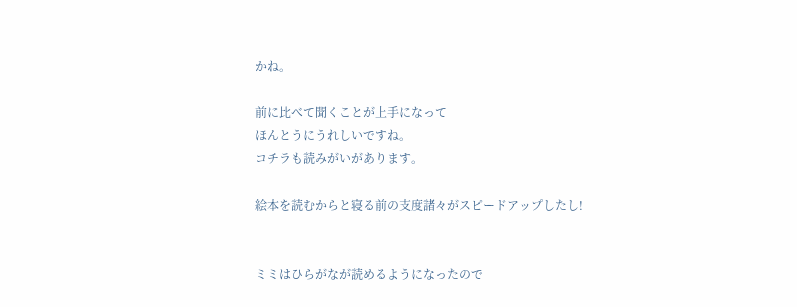かね。

前に比べて聞くことが上手になって
ほんとうにうれしいですね。
コチラも読みがいがあります。

絵本を読むからと寝る前の支度諸々がスピードアップしたし!


ミミはひらがなが読めるようになったので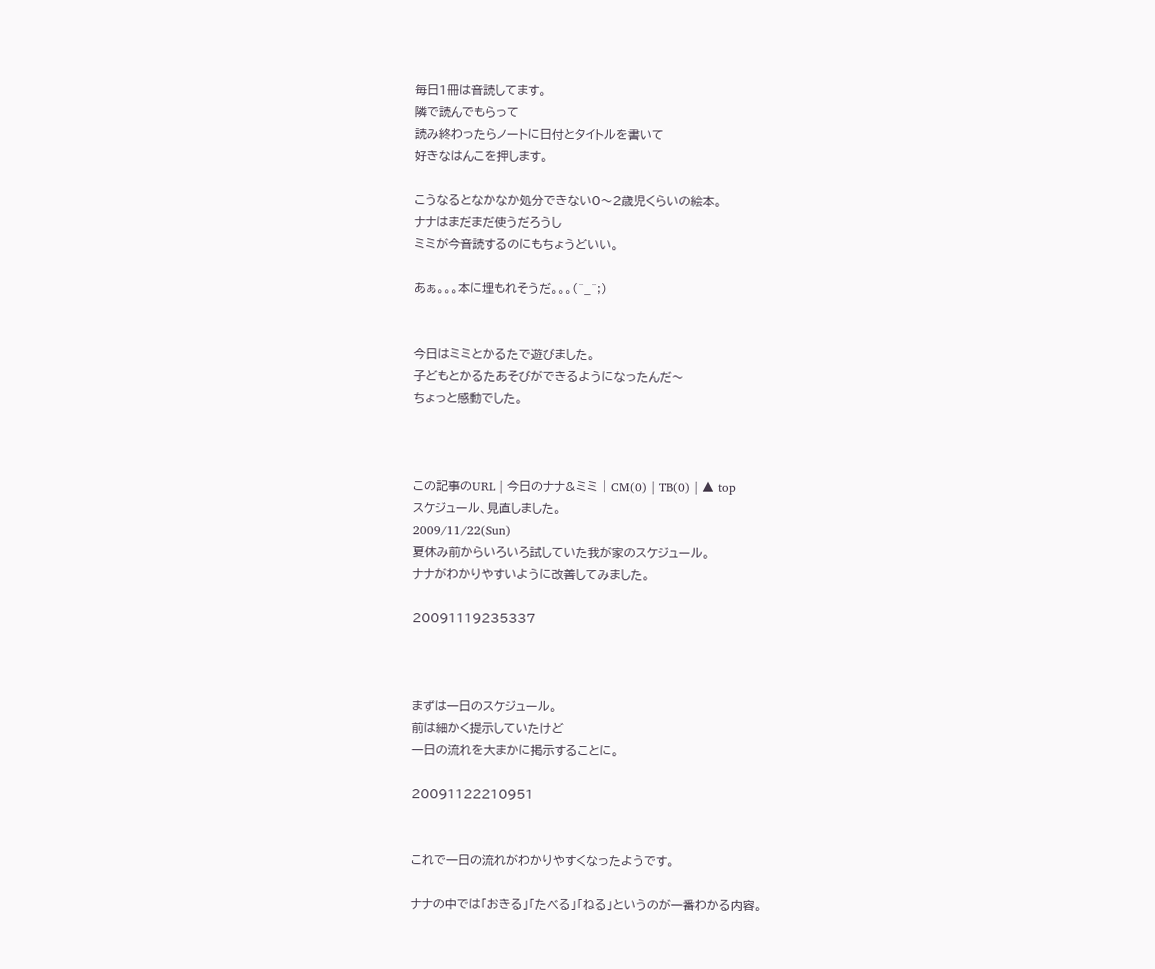毎日1冊は音読してます。
隣で読んでもらって
読み終わったらノートに日付とタイトルを書いて
好きなはんこを押します。

こうなるとなかなか処分できない0〜2歳児くらいの絵本。
ナナはまだまだ使うだろうし
ミミが今音読するのにもちょうどいい。

あぁ。。。本に埋もれそうだ。。。(^_^;)


今日はミミとかるたで遊びました。
子どもとかるたあそびができるようになったんだ〜
ちょっと感動でした。



この記事のURL | 今日のナナ&ミミ | CM(0) | TB(0) | ▲ top
スケジュール、見直しました。
2009/11/22(Sun)
夏休み前からいろいろ試していた我が家のスケジュール。
ナナがわかりやすいように改善してみました。

20091119235337



まずは一日のスケジュール。
前は細かく提示していたけど
一日の流れを大まかに掲示することに。

20091122210951


これで一日の流れがわかりやすくなったようです。

ナナの中では「おきる」「たべる」「ねる」というのが一番わかる内容。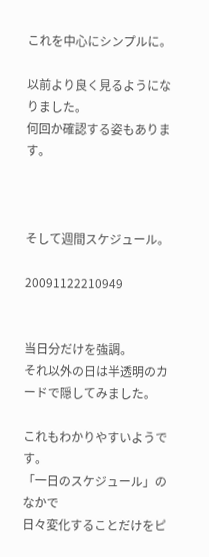これを中心にシンプルに。

以前より良く見るようになりました。
何回か確認する姿もあります。



そして週間スケジュール。

20091122210949


当日分だけを強調。
それ以外の日は半透明のカードで隠してみました。

これもわかりやすいようです。
「一日のスケジュール」のなかで
日々変化することだけをピ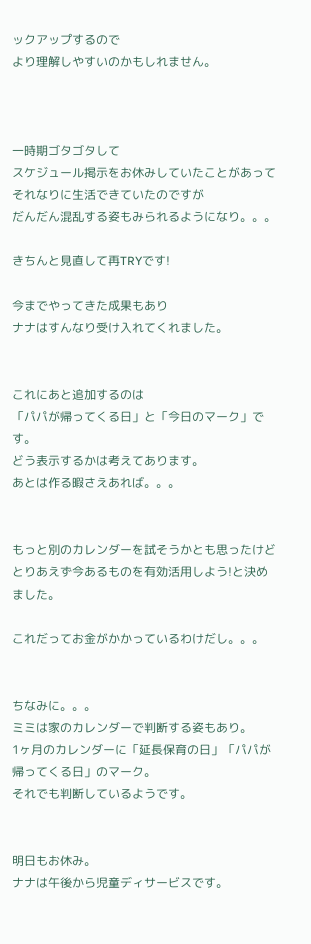ックアップするので
より理解しやすいのかもしれません。



一時期ゴタゴタして
スケジュール掲示をお休みしていたことがあって
それなりに生活できていたのですが
だんだん混乱する姿もみられるようになり。。。

きちんと見直して再TRYです!

今までやってきた成果もあり
ナナはすんなり受け入れてくれました。


これにあと追加するのは
「パパが帰ってくる日」と「今日のマーク」です。
どう表示するかは考えてあります。
あとは作る暇さえあれば。。。


もっと別のカレンダーを試そうかとも思ったけど
とりあえず今あるものを有効活用しよう!と決めました。

これだってお金がかかっているわけだし。。。


ちなみに。。。
ミミは家のカレンダーで判断する姿もあり。
1ヶ月のカレンダーに「延長保育の日」「パパが帰ってくる日」のマーク。
それでも判断しているようです。


明日もお休み。
ナナは午後から児童ディサービスです。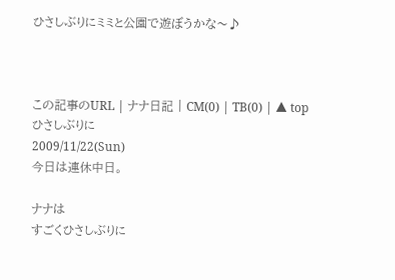ひさしぶりにミミと公園で遊ぼうかな〜♪



この記事のURL | ナナ日記 | CM(0) | TB(0) | ▲ top
ひさしぶりに
2009/11/22(Sun)
今日は連休中日。

ナナは
すごくひさしぶりに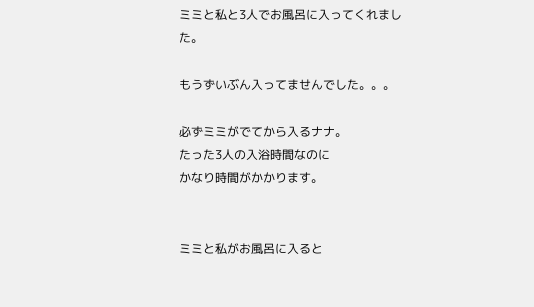ミミと私と3人でお風呂に入ってくれました。

もうずいぶん入ってませんでした。。。

必ずミミがでてから入るナナ。
たった3人の入浴時間なのに
かなり時間がかかります。


ミミと私がお風呂に入ると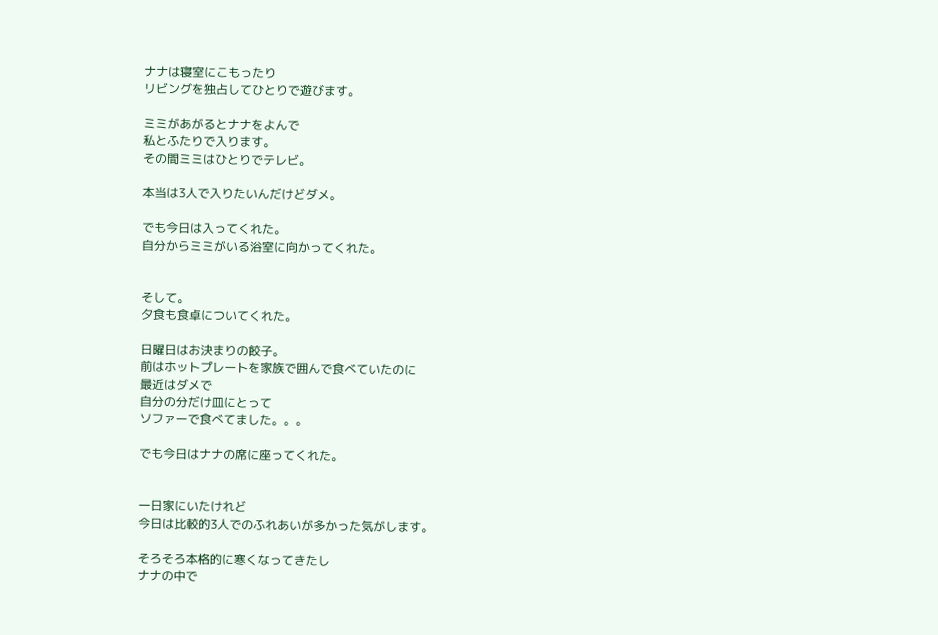ナナは寝室にこもったり
リビングを独占してひとりで遊びます。

ミミがあがるとナナをよんで
私とふたりで入ります。
その間ミミはひとりでテレビ。

本当は3人で入りたいんだけどダメ。

でも今日は入ってくれた。
自分からミミがいる浴室に向かってくれた。


そして。
夕食も食卓についてくれた。

日曜日はお決まりの餃子。
前はホットプレートを家族で囲んで食べていたのに
最近はダメで
自分の分だけ皿にとって
ソファーで食べてました。。。

でも今日はナナの席に座ってくれた。


一日家にいたけれど
今日は比較的3人でのふれあいが多かった気がします。

そろそろ本格的に寒くなってきたし
ナナの中で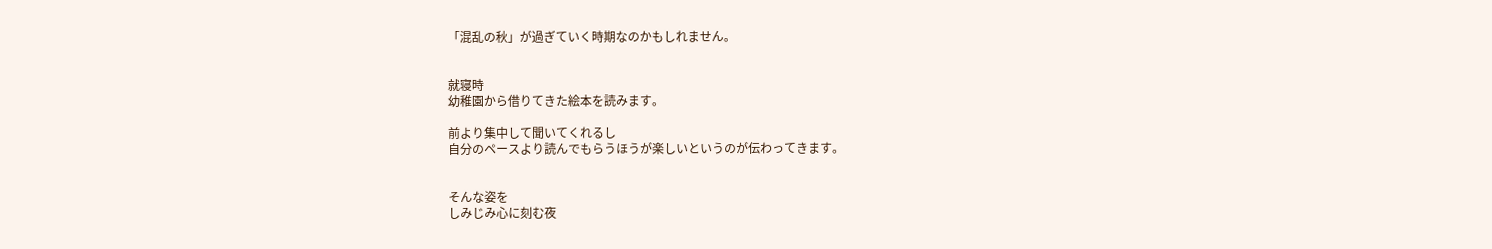「混乱の秋」が過ぎていく時期なのかもしれません。


就寝時
幼稚園から借りてきた絵本を読みます。

前より集中して聞いてくれるし
自分のペースより読んでもらうほうが楽しいというのが伝わってきます。


そんな姿を
しみじみ心に刻む夜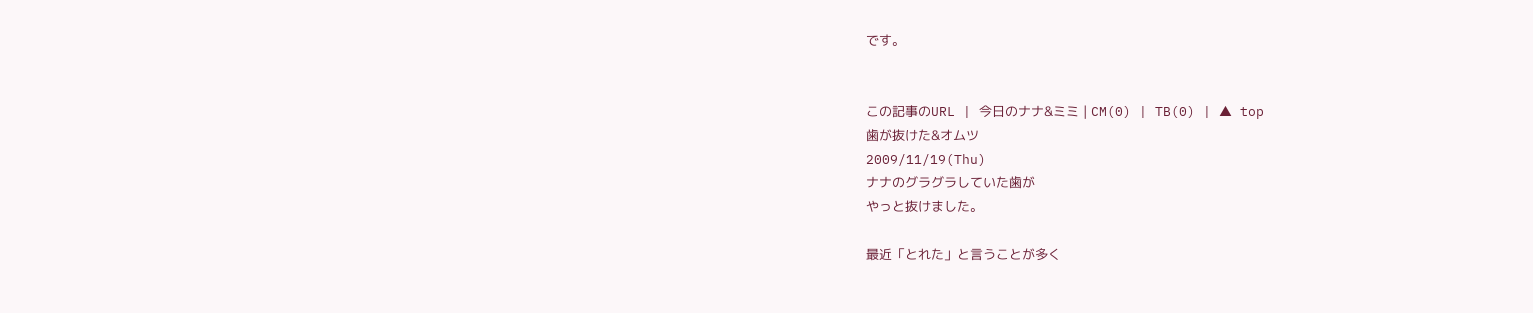です。


この記事のURL | 今日のナナ&ミミ | CM(0) | TB(0) | ▲ top
歯が抜けた&オムツ
2009/11/19(Thu)
ナナのグラグラしていた歯が
やっと抜けました。

最近「とれた」と言うことが多く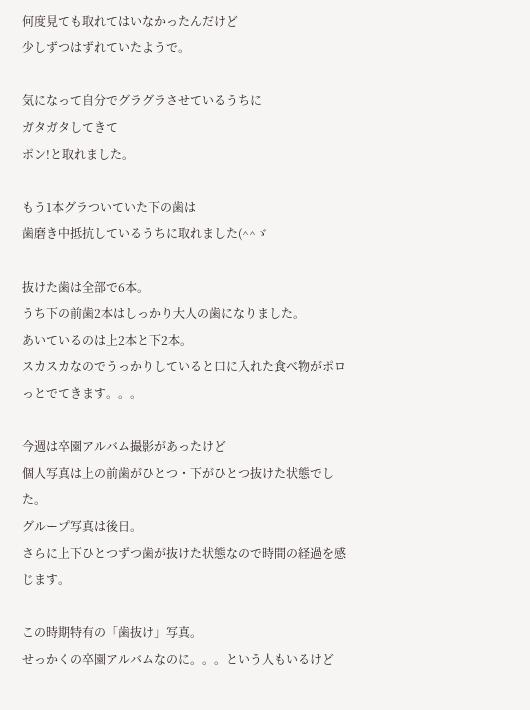何度見ても取れてはいなかったんだけど
少しずつはずれていたようで。

気になって自分でグラグラさせているうちに
ガタガタしてきて
ポン!と取れました。

もう1本グラついていた下の歯は
歯磨き中抵抗しているうちに取れました(^^ゞ

抜けた歯は全部で6本。
うち下の前歯2本はしっかり大人の歯になりました。
あいているのは上2本と下2本。
スカスカなのでうっかりしていると口に入れた食べ物がポロっとでてきます。。。

今週は卒園アルバム撮影があったけど
個人写真は上の前歯がひとつ・下がひとつ抜けた状態でした。
グループ写真は後日。
さらに上下ひとつずつ歯が抜けた状態なので時間の経過を感じます。

この時期特有の「歯抜け」写真。
せっかくの卒園アルバムなのに。。。という人もいるけど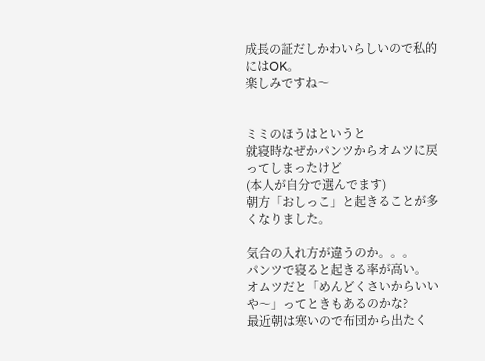成長の証だしかわいらしいので私的にはOK。
楽しみですね〜


ミミのほうはというと
就寝時なぜかパンツからオムツに戻ってしまったけど
(本人が自分で選んでます)
朝方「おしっこ」と起きることが多くなりました。

気合の入れ方が違うのか。。。
パンツで寝ると起きる率が高い。
オムツだと「めんどくさいからいいや〜」ってときもあるのかな?
最近朝は寒いので布団から出たく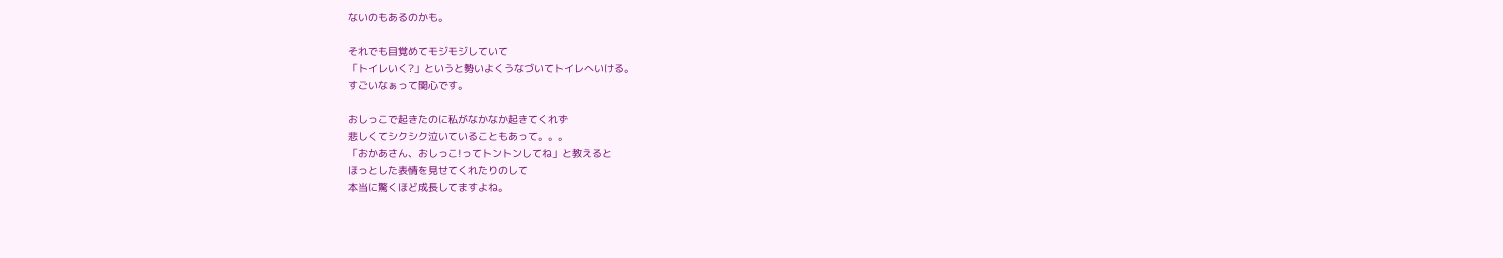ないのもあるのかも。

それでも目覚めてモジモジしていて
「トイレいく?」というと勢いよくうなづいてトイレへいける。
すごいなぁって関心です。

おしっこで起きたのに私がなかなか起きてくれず
悲しくてシクシク泣いていることもあって。。。
「おかあさん、おしっこ!ってトントンしてね」と教えると
ほっとした表情を見せてくれたりのして
本当に驚くほど成長してますよね。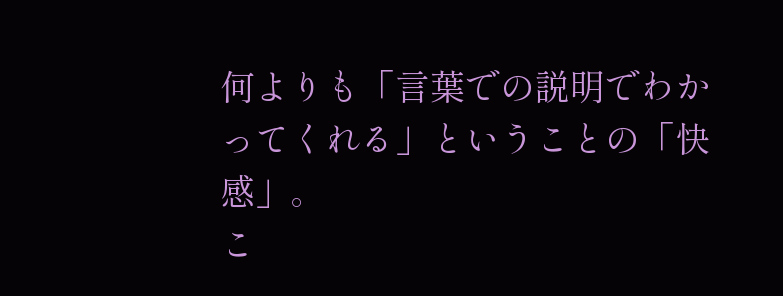何よりも「言葉での説明でわかってくれる」ということの「快感」。
こ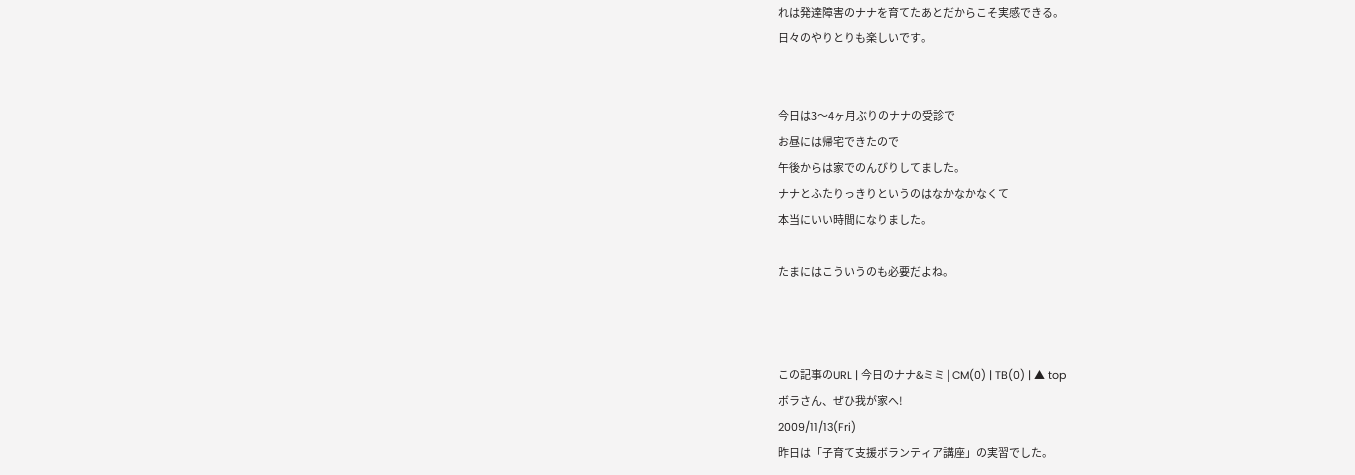れは発達障害のナナを育てたあとだからこそ実感できる。
日々のやりとりも楽しいです。


今日は3〜4ヶ月ぶりのナナの受診で
お昼には帰宅できたので
午後からは家でのんびりしてました。
ナナとふたりっきりというのはなかなかなくて
本当にいい時間になりました。

たまにはこういうのも必要だよね。



この記事のURL | 今日のナナ&ミミ | CM(0) | TB(0) | ▲ top
ボラさん、ぜひ我が家へ!
2009/11/13(Fri)
昨日は「子育て支援ボランティア講座」の実習でした。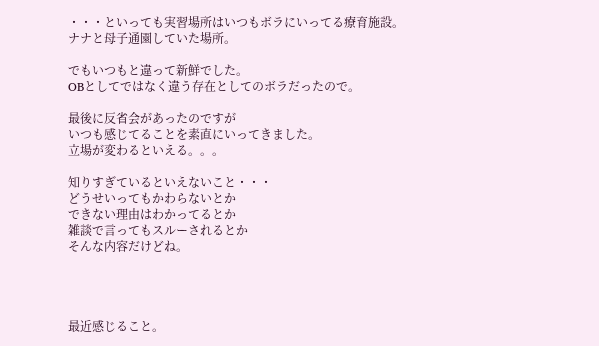・・・といっても実習場所はいつもボラにいってる療育施設。
ナナと母子通園していた場所。

でもいつもと違って新鮮でした。
OBとしてではなく違う存在としてのボラだったので。

最後に反省会があったのですが
いつも感じてることを素直にいってきました。
立場が変わるといえる。。。

知りすぎているといえないこと・・・
どうせいってもかわらないとか
できない理由はわかってるとか
雑談で言ってもスルーされるとか
そんな内容だけどね。




最近感じること。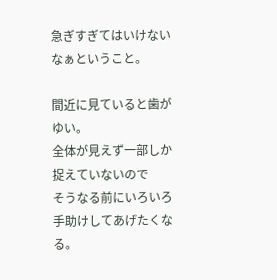急ぎすぎてはいけないなぁということ。

間近に見ていると歯がゆい。
全体が見えず一部しか捉えていないので
そうなる前にいろいろ手助けしてあげたくなる。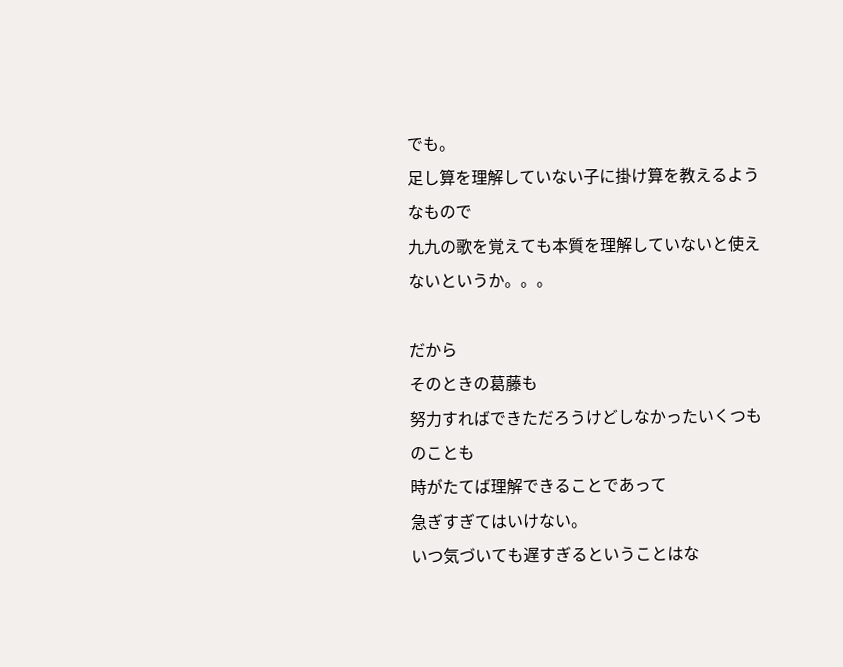でも。
足し算を理解していない子に掛け算を教えるようなもので
九九の歌を覚えても本質を理解していないと使えないというか。。。

だから
そのときの葛藤も
努力すればできただろうけどしなかったいくつものことも
時がたてば理解できることであって
急ぎすぎてはいけない。
いつ気づいても遅すぎるということはな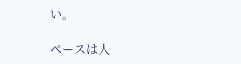い。

ペースは人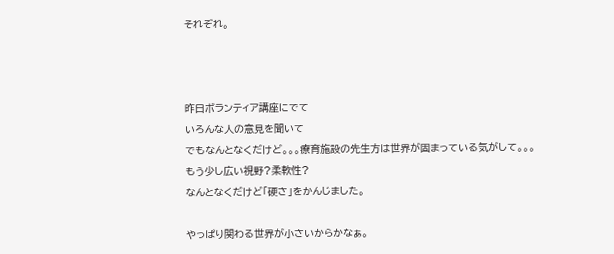それぞれ。



昨日ボランティア講座にでて
いろんな人の意見を聞いて
でもなんとなくだけど。。。療育施設の先生方は世界が固まっている気がして。。。
もう少し広い視野?柔軟性?
なんとなくだけど「硬さ」をかんじました。

やっぱり関わる世界が小さいからかなぁ。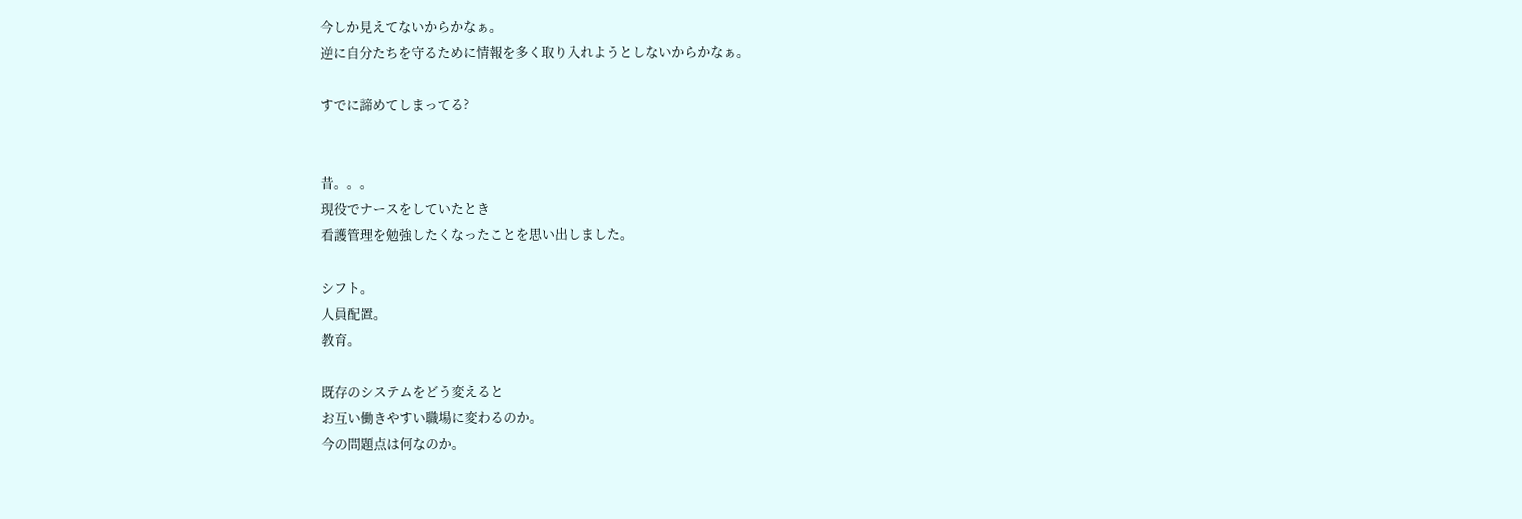今しか見えてないからかなぁ。
逆に自分たちを守るために情報を多く取り入れようとしないからかなぁ。

すでに諦めてしまってる?


昔。。。
現役でナースをしていたとき
看護管理を勉強したくなったことを思い出しました。

シフト。
人員配置。
教育。

既存のシステムをどう変えると
お互い働きやすい職場に変わるのか。
今の問題点は何なのか。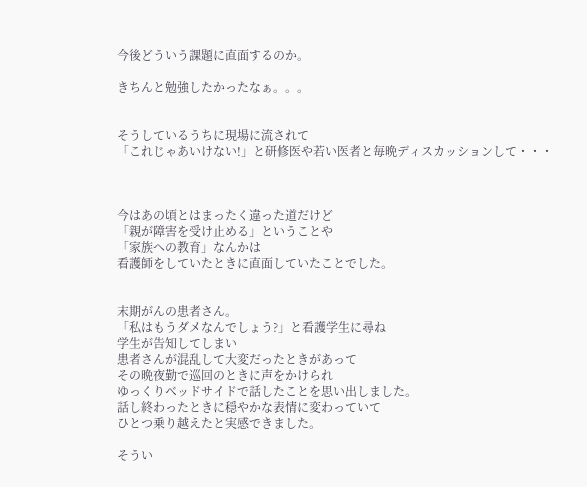今後どういう課題に直面するのか。

きちんと勉強したかったなぁ。。。


そうしているうちに現場に流されて
「これじゃあいけない!」と研修医や若い医者と毎晩ディスカッションして・・・



今はあの頃とはまったく違った道だけど
「親が障害を受け止める」ということや
「家族への教育」なんかは
看護師をしていたときに直面していたことでした。


末期がんの患者さん。
「私はもうダメなんでしょう?」と看護学生に尋ね
学生が告知してしまい
患者さんが混乱して大変だったときがあって
その晩夜勤で巡回のときに声をかけられ
ゆっくりベッドサイドで話したことを思い出しました。
話し終わったときに穏やかな表情に変わっていて
ひとつ乗り越えたと実感できました。

そうい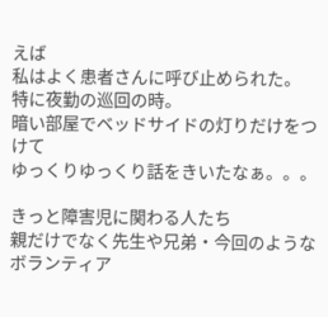えば
私はよく患者さんに呼び止められた。
特に夜勤の巡回の時。
暗い部屋でベッドサイドの灯りだけをつけて
ゆっくりゆっくり話をきいたなぁ。。。

きっと障害児に関わる人たち
親だけでなく先生や兄弟・今回のようなボランティア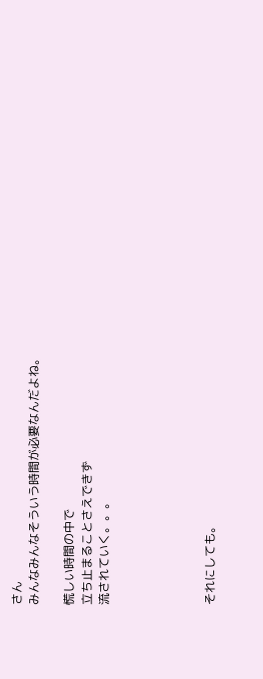さん
みんなみんなそういう時間が必要なんだよね。

慌しい時間の中で
立ち止まることさえできず
流されていく。。。





それにしても。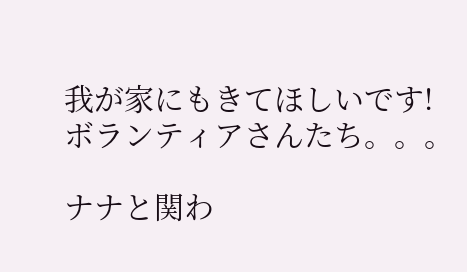我が家にもきてほしいです!
ボランティアさんたち。。。

ナナと関わ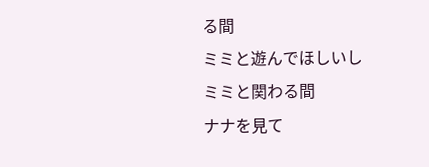る間
ミミと遊んでほしいし
ミミと関わる間
ナナを見て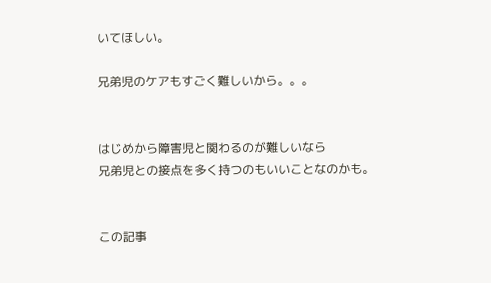いてほしい。

兄弟児のケアもすごく難しいから。。。


はじめから障害児と関わるのが難しいなら
兄弟児との接点を多く持つのもいいことなのかも。


この記事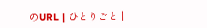のURL | ひとりごと |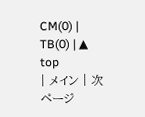CM(0) | TB(0) | ▲ top
| メイン | 次ページ